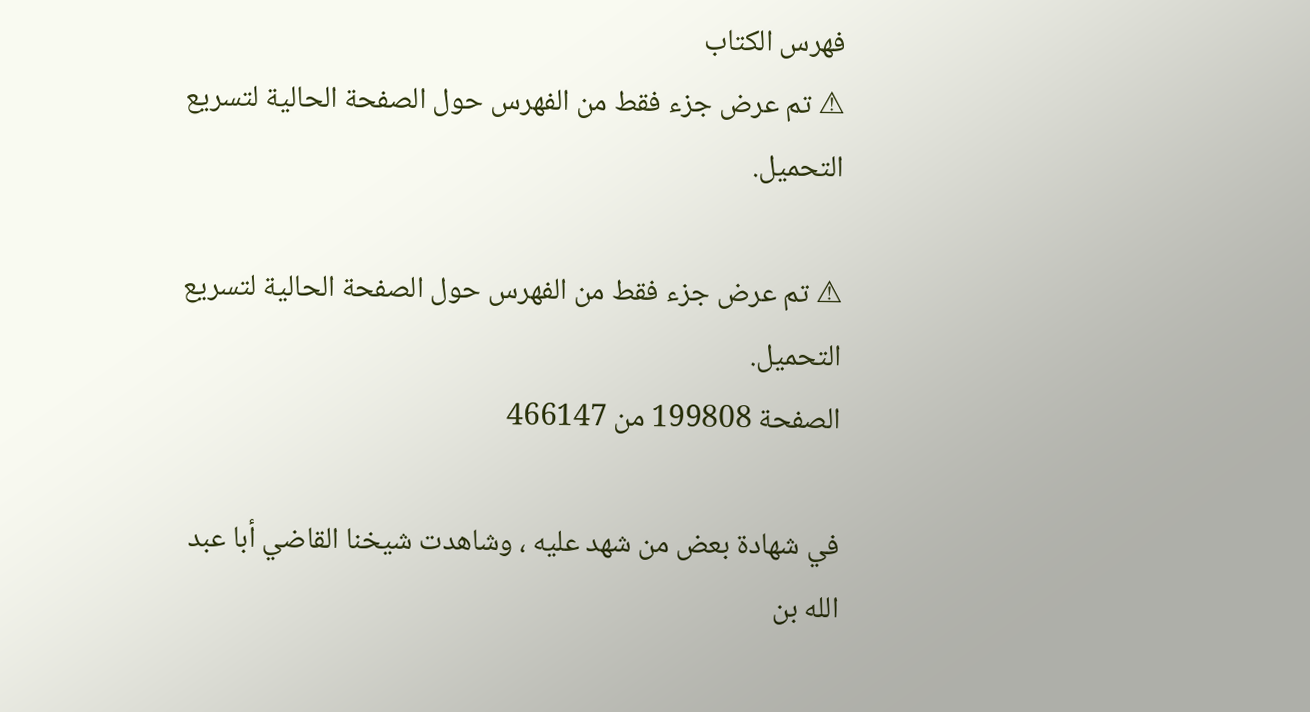فهرس الكتاب
⚠ تم عرض جزء فقط من الفهرس حول الصفحة الحالية لتسريع التحميل.

⚠ تم عرض جزء فقط من الفهرس حول الصفحة الحالية لتسريع التحميل.
الصفحة 199808 من 466147

في شهادة بعض من شهد عليه ، وشاهدت شيخنا القاضي أبا عبد الله بن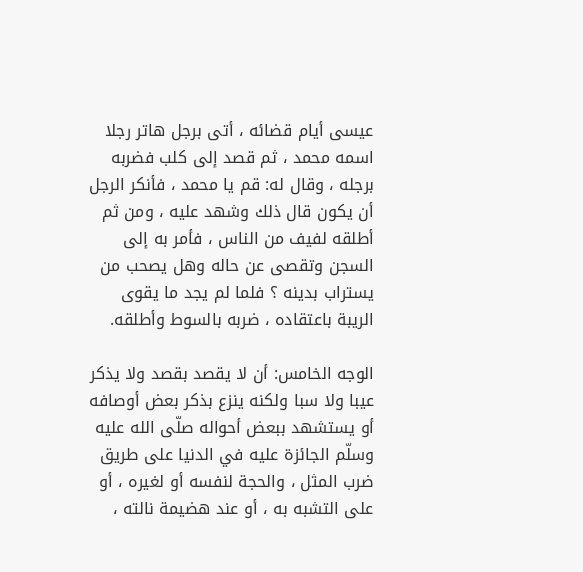عيسى أيام قضائه ، أتى برجل هاتر رجلا اسمه محمد ، ثم قصد إلى كلب فضربه برجله ، وقال له: قم يا محمد ، فأنكر الرجل أن يكون قال ذلك وشهد عليه ، ومن ثم أطلقه لفيف من الناس ، فأمر به إلى السجن وتقصى عن حاله وهل يصحب من يستراب بدينه ؟ فلما لم يجد ما يقوى الريبة باعتقاده ، ضربه بالسوط وأطلقه.

الوجه الخامس: أن لا يقصد بقصد ولا يذكر عيبا ولا سبا ولكنه ينزع بذكر بعض أوصافه أو يستشهد ببعض أحواله صلّى الله عليه وسلّم الجائزة عليه في الدنيا على طريق ضرب المثل ، والحجة لنفسه أو لغيره ، أو على التشبه به ، أو عند هضيمة نالته ،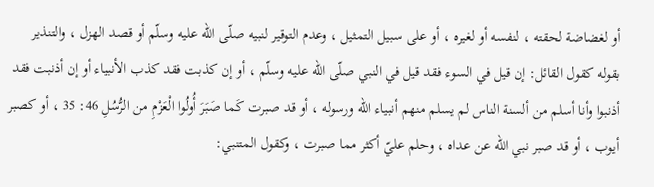أو لغضاضة لحقته ، لنفسه أو لغيره ، أو على سبيل التمثيل ، وعدم التوقير لنبيه صلّى الله عليه وسلّم أو قصد الهزل ، والتنذير بقوله كقول القائل: إن قيل في السوء فقد قيل في النبي صلّى الله عليه وسلّم ، أو إن كذبت فقد كذب الأنبياء أو إن أذنبت فقد أذنبوا وأنا أسلم من ألسنة الناس لم يسلم منهم أنبياء الله ورسوله ، أو قد صبرت كَما صَبَرَ أُولُوا الْعَزْمِ من الرُّسُلِ 46: 35 ، أو كصبر أيوب ، أو قد صبر نبي الله عن عداه ، وحلم عليّ أكثر مما صبرت ، وكقول المتنبي: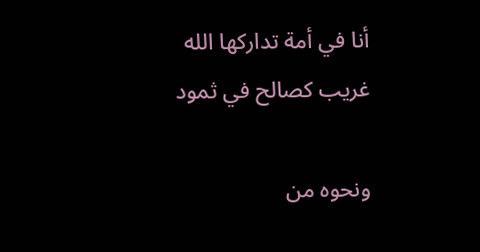أنا في أمة تداركها الله غريب كصالح في ثمود

ونحوه من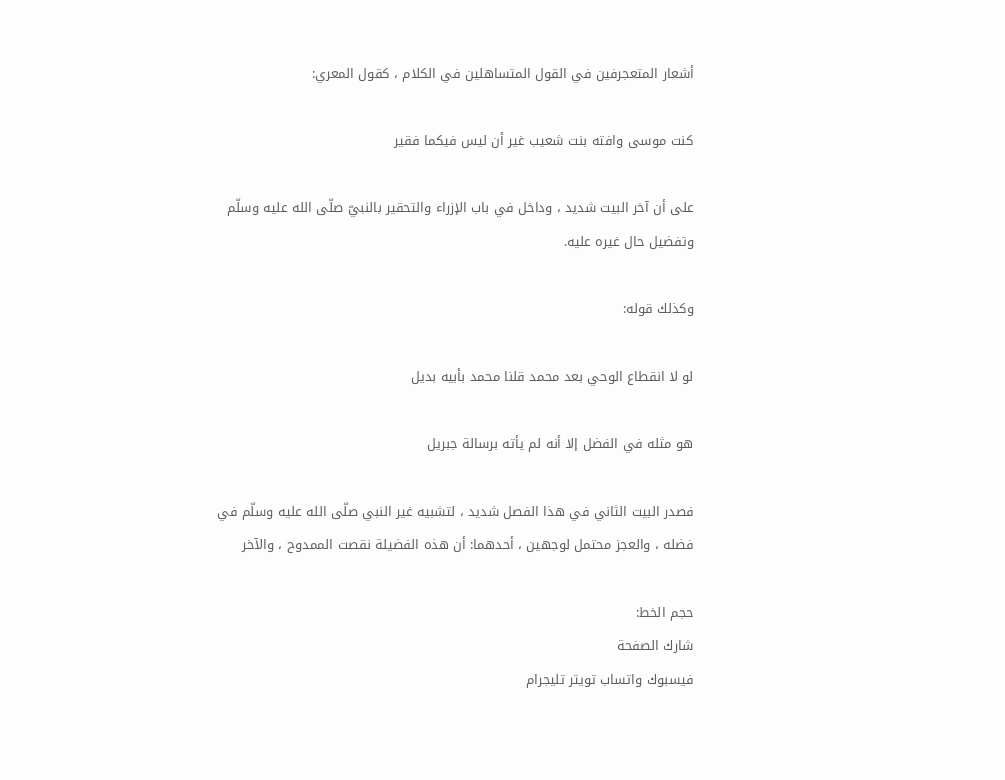أشعار المتعجرفين في القول المتساهلين في الكلام ، كقول المعري:

كنت موسى وافته بنت شعيب غير أن ليس فيكما فقير

على أن آخر البيت شديد ، وداخل في باب الإزراء والتحقير بالنبيّ صلّى الله عليه وسلّم وتفضيل حال غيره عليه.

وكذلك قوله:

لو لا انقطاع الوحي بعد محمد قلنا محمد بأبيه بديل

هو مثله في الفضل إلا أنه لم يأته برسالة جبريل

فصدر البيت الثاني في هذا الفصل شديد ، لتشبيه غير النبي صلّى الله عليه وسلّم في فضله ، والعجز محتمل لوجهين ، أحدهما: أن هذه الفضيلة نقصت الممدوح ، والآخر

حجم الخط:
شارك الصفحة
فيسبوك واتساب تويتر تليجرام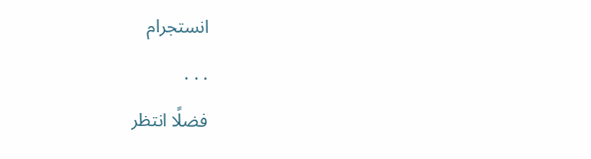انستجرام
. . .
فضلًا انتظر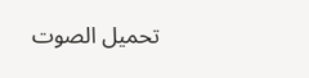تحميل الصوت